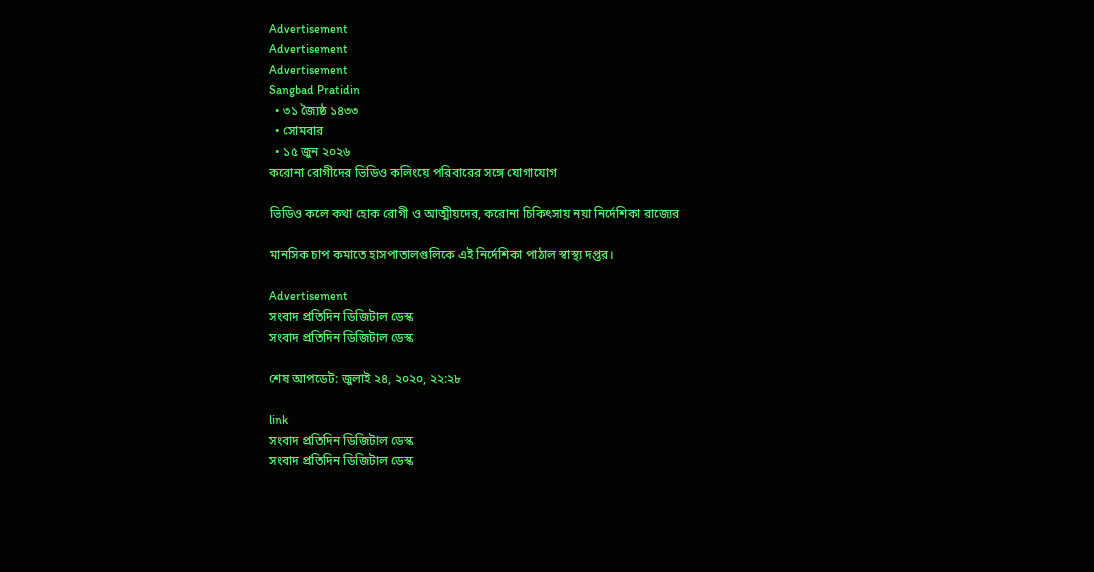Advertisement
Advertisement
Advertisement
Sangbad Pratidin
  • ৩১ জ্যৈষ্ঠ ১৪৩৩
  • সোমবার
  • ১৫ জুন ২০২৬
করোনা রোগীদের ভিডিও কলিংয়ে পরিবারের সঙ্গে যোগাযোগ

ভিডিও কলে কথা হোক রোগী ও আত্মীয়দের, করোনা চিকিৎসায় নয়া নির্দেশিকা রাজ্যের

মানসিক চাপ কমাতে হাসপাতালগুলিকে এই নির্দেশিকা পাঠাল স্বাস্থ্য দপ্তর।

Advertisement
সংবাদ প্রতিদিন ডিজিটাল ডেস্ক
সংবাদ প্রতিদিন ডিজিটাল ডেস্ক

শেষ আপডেট: জুলাই ২৪, ২০২০, ২২:২৮

link
সংবাদ প্রতিদিন ডিজিটাল ডেস্ক
সংবাদ প্রতিদিন ডিজিটাল ডেস্ক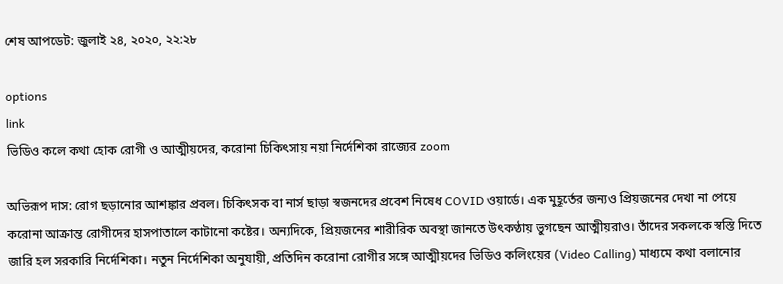শেষ আপডেট: জুলাই ২৪, ২০২০, ২২:২৮

options
link
ভিডিও কলে কথা হোক রোগী ও আত্মীয়দের, করোনা চিকিৎসায় নয়া নির্দেশিকা রাজ্যের zoom

অভিরূপ দাস: রোগ ছড়ানোর আশঙ্কার প্রবল। চিকিৎসক বা নার্স ছাড়া স্বজনদের প্রবেশ নিষেধ COVID ওয়ার্ডে। এক মুহূর্তের জন্যও প্রিয়জনের দেখা না পেয়ে করোনা আক্রান্ত রোগীদের হাসপাতালে কাটানো কষ্টের। অন্যদিকে, প্রিয়জনের শারীরিক অবস্থা জানতে উৎকণ্ঠায় ভুগছেন আত্মীয়রাও। তাঁদের সকলকে স্বস্তি দিতে জারি হল সরকারি নির্দেশিকা। নতুন নির্দেশিকা অনুযায়ী, প্রতিদিন করোনা রোগীর সঙ্গে আত্মীয়দের ভিডিও কলিংয়ের (Video Calling) মাধ্যমে কথা বলানোর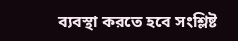ব্যবস্থা করতে হবে সংশ্লিষ্ট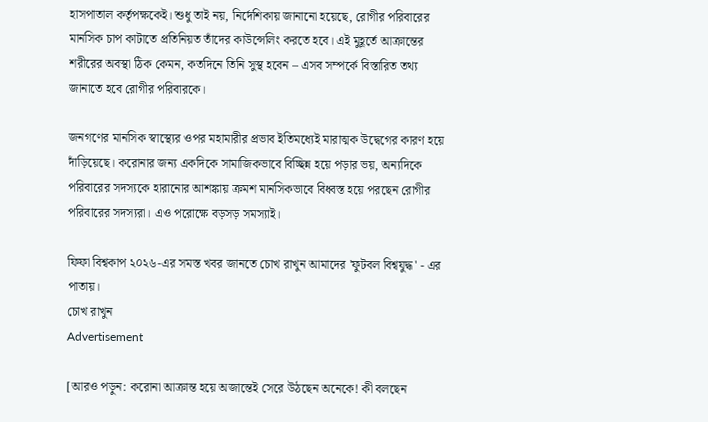হাসপাতাল কর্তৃপক্ষকেই। শুধু তাই নয়, নির্দেশিকায় জানানো হয়েছে, রোগীর পরিবারের মানসিক চাপ কাটাতে প্রতিনিয়ত তাঁদের কাউন্সেলিং করতে হবে। এই মুহূর্তে আক্রান্তের শরীরের অবস্থা ঠিক কেমন, কতদিনে তিনি সুস্থ হবেন – এসব সম্পর্কে বিস্তারিত তথ্য জানাতে হবে রোগীর পরিবারকে।

জনগণের মানসিক স্বাস্থ্যের ওপর মহামারীর প্রভাব ইতিমধ্যেই মারাত্মক উদ্বেগের কারণ হয়ে দাঁড়িয়েছে। করোনার জন্য একদিকে সামাজিকভাবে বিচ্ছিন্ন হয়ে পড়ার ভয়, অন্যদিকে পরিবারের সদস্যকে হারানোর আশঙ্কায় ক্রমশ মানসিকভাবে বিধ্বস্ত হয়ে পরছেন রোগীর পরিবারের সদস্যরা। এও পরোক্ষে বড়সড় সমস্যাই।

ফিফা বিশ্বকাপ ২০২৬-এর সমস্ত খবর জানতে চোখ রাখুন আমাদের 'ফুটবল বিশ্বযুদ্ধ' - এর পাতায়।
চোখ রাখুন
Advertisement

[আরও পড়ুন: করোনা আক্রান্ত হয়ে অজান্তেই সেরে উঠছেন অনেকে! কী বলছেন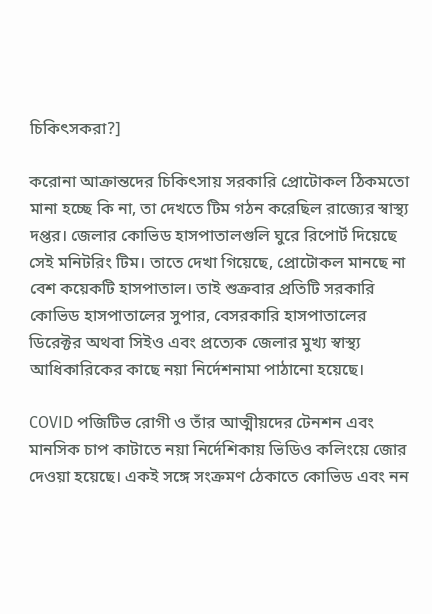চিকিৎসকরা?]

করোনা আক্রান্তদের চিকিৎসায় সরকারি প্রোটোকল ঠিকমতো মানা হচ্ছে কি না, তা দেখতে টিম গঠন করেছিল রাজ্যের স্বাস্থ্য দপ্তর। জেলার কোভিড হাসপাতালগুলি ঘুরে রিপোর্ট দিয়েছে সেই মনিটরিং টিম। তাতে দেখা গিয়েছে, প্রোটোকল মানছে না বেশ কয়েকটি হাসপাতাল। তাই শুক্রবার প্রতিটি সরকারি কোভিড হাসপাতালের সুপার, বেসরকারি হাসপাতালের ডিরেক্টর অথবা সিইও এবং প্রত্যেক জেলার মুখ্য স্বাস্থ্য আধিকারিকের কাছে নয়া নির্দেশনামা পাঠানো হয়েছে।

COVID পজিটিভ রোগী ও তাঁর আত্মীয়দের টেনশন এবং মানসিক চাপ কাটাতে নয়া নির্দেশিকায় ভিডিও কলিংয়ে জোর দেওয়া হয়েছে। একই সঙ্গে সংক্রমণ ঠেকাতে কোভিড এবং নন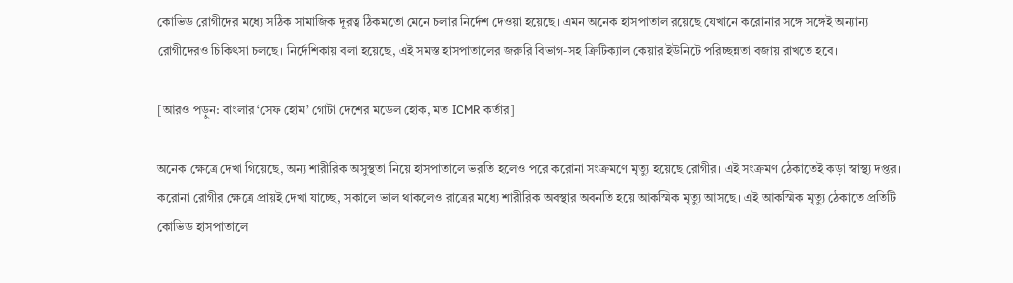কোভিড রোগীদের মধ্যে সঠিক সামাজিক দূরত্ব ঠিকমতো মেনে চলার নির্দেশ দেওয়া হয়েছে। এমন অনেক হাসপাতাল রয়েছে যেখানে করোনার সঙ্গে সঙ্গেই অন্যান্য রোগীদেরও চিকিৎসা চলছে। নির্দেশিকায় বলা হয়েছে, এই সমস্ত হাসপাতালের জরুরি বিভাগ-সহ ক্রিটিক্যাল কেয়ার ইউনিটে পরিচ্ছন্নতা বজায় রাখতে হবে।

[আরও পড়ুন: বাংলার ‘সেফ হোম’ গোটা দেশের মডেল হোক, মত ICMR কর্তার]

অনেক ক্ষেত্রে দেখা গিয়েছে, অন্য শারীরিক অসুস্থতা নিয়ে হাসপাতালে ভরতি হলেও পরে করোনা সংক্রমণে মৃত্যু হয়েছে রোগীর। এই সংক্রমণ ঠেকাতেই কড়া স্বাস্থ্য দপ্তর। করোনা রোগীর ক্ষেত্রে প্রায়ই দেখা যাচ্ছে, সকালে ভাল থাকলেও রাত্রের মধ্যে শারীরিক অবস্থার অবনতি হয়ে আকস্মিক মৃত্যু আসছে। এই আকস্মিক মৃত্যু ঠেকাতে প্রতিটি কোভিড হাসপাতালে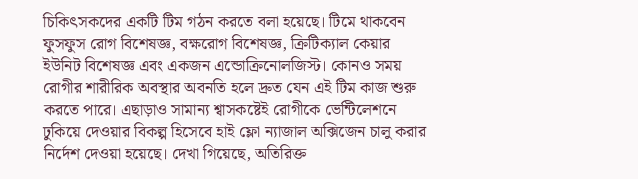চিকিৎসকদের একটি টিম গঠন করতে বলা হয়েছে। টিমে থাকবেন ফুসফুস রোগ বিশেষজ্ঞ, বক্ষরোগ বিশেষজ্ঞ, ক্রিটিক্যাল কেয়ার ইউনিট বিশেষজ্ঞ এবং একজন এন্ডোক্রিনোলজিস্ট। কোনও সময় রোগীর শারীরিক অবস্থার অবনতি হলে দ্রুত যেন এই টিম কাজ শুরু করতে পারে। এছাড়াও সামান্য শ্বাসকষ্টেই রোগীকে ভেন্টিলেশনে ঢুকিয়ে দেওয়ার বিকল্প হিসেবে হাই ফ্লো ন্যাজাল অক্সিজেন চালু করার নির্দেশ দেওয়া হয়েছে। দেখা গিয়েছে, অতিরিক্ত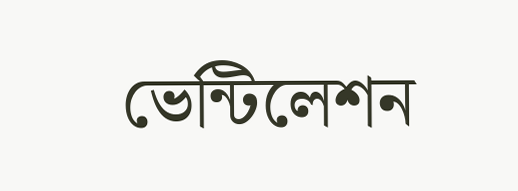ভেন্টিলেশন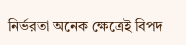নির্ভরতা অনেক ক্ষেত্রেই বিপদ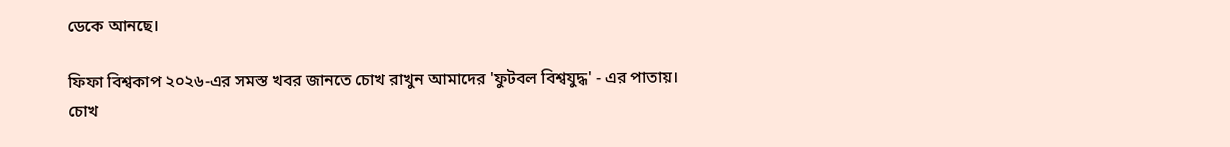ডেকে আনছে।

ফিফা বিশ্বকাপ ২০২৬-এর সমস্ত খবর জানতে চোখ রাখুন আমাদের 'ফুটবল বিশ্বযুদ্ধ' - এর পাতায়।
চোখ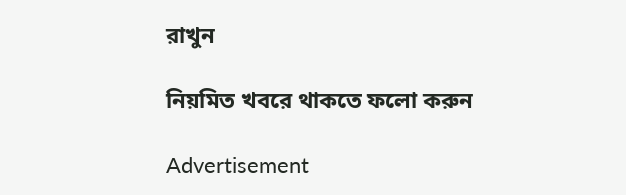রাখুন

নিয়মিত খবরে থাকতে ফলো করুন

Advertisement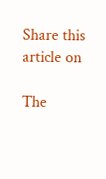Share this article on

The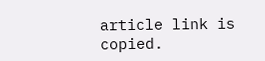article link is copied.